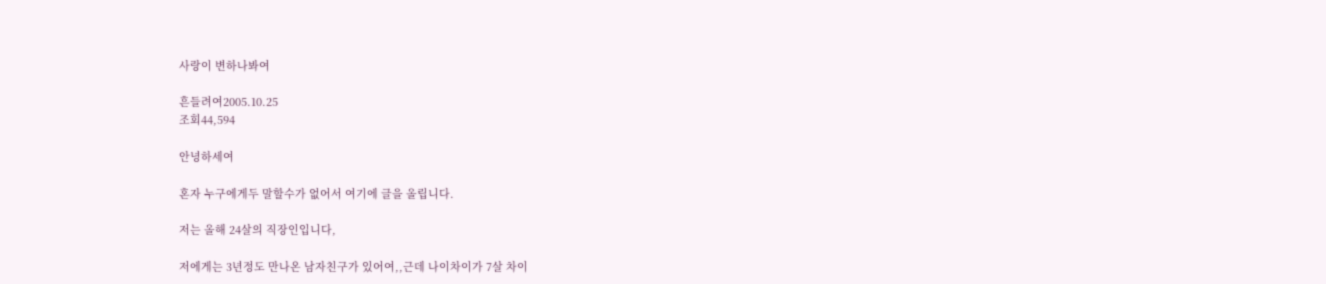사랑이 변하나봐여

흔들려여2005.10.25
조회44,594

안녕하세여

혼자 누구에게두 말할수가 없어서 여기에 글을 올립니다.

저는 올해 24살의 직장인입니다,

저에게는 3년정도 만나온 남자친구가 있어여,,근데 나이차이가 7살 차이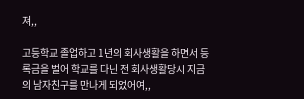져,,

고등학교 졸업하고 1년의 회사생활을 하면서 등록금을 벌어 학교를 다닌 전 회사생활당시 지금의 남자친구를 만나게 되었어여,,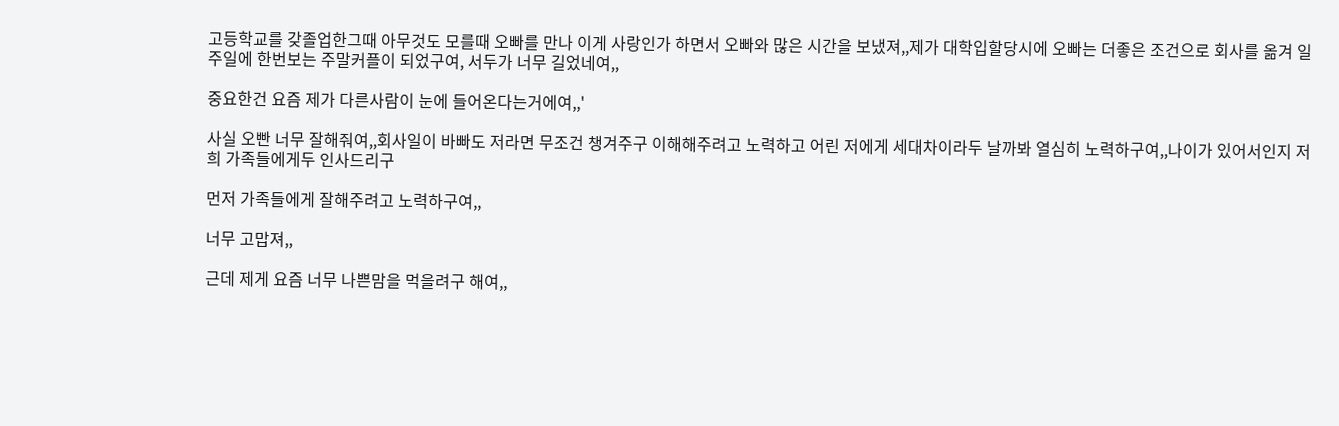고등학교를 갖졸업한그때 아무것도 모를때 오빠를 만나 이게 사랑인가 하면서 오빠와 많은 시간을 보냈져,,제가 대학입할당시에 오빠는 더좋은 조건으로 회사를 옮겨 일주일에 한번보는 주말커플이 되었구여, 서두가 너무 길었네여,,

중요한건 요즘 제가 다른사람이 눈에 들어온다는거에여,,'

사실 오빤 너무 잘해줘여,,회사일이 바빠도 저라면 무조건 챙겨주구 이해해주려고 노력하고 어린 저에게 세대차이라두 날까봐 열심히 노력하구여,,나이가 있어서인지 저희 가족들에게두 인사드리구

먼저 가족들에게 잘해주려고 노력하구여,,

너무 고맙져,,

근데 제게 요즘 너무 나쁜맘을 먹을려구 해여,,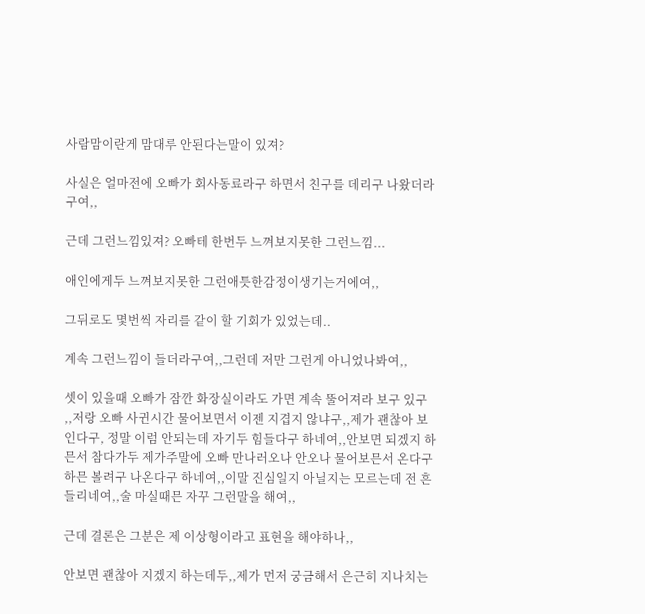사람맘이란게 맘대루 안된다는말이 있져?

사실은 얼마전에 오빠가 회사동료라구 하면서 친구를 데리구 나왔더라구여,,

근데 그런느낌있져? 오빠테 한번두 느껴보지못한 그런느낌...

애인에게두 느껴보지못한 그런애틋한감정이생기는거에여,,

그뒤로도 몇번씩 자리를 같이 할 기회가 있었는데..

계속 그런느낌이 들더라구여,,그런데 저만 그런게 아니었나봐여,,

셋이 있을때 오빠가 잠깐 화장실이라도 가면 계속 뚤어져라 보구 있구 ,,저랑 오빠 사귄시간 물어보면서 이젠 지겹지 않냐구,,제가 괜찮아 보인다구, 정말 이럼 안되는데 자기두 힘들다구 하네여,,안보면 되겠지 하믄서 참다가두 제가주말에 오빠 만나러오나 안오나 물어보믄서 온다구하믄 볼려구 나온다구 하네여,,이말 진심일지 아닐지는 모르는데 전 흔들리네여,,술 마실때믄 자꾸 그런말을 해여,,

근데 결론은 그분은 제 이상형이라고 표현을 해야하나,,

안보면 괜찮아 지겠지 하는데두,,제가 먼저 궁금해서 은근히 지나치는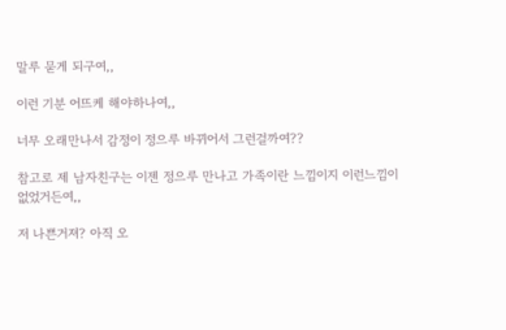말루 묻게 되구여,,

이런 기분 어뜨케 해야하나여,,

너무 오래만나서 감정이 정으루 바뀌어서 그런걸까여??

참고로 제 남자친구는 이젠 정으루 만나고 가족이란 느낌이지 이런느낌이 없었거든여,,

저 나쁜거져? 아직 오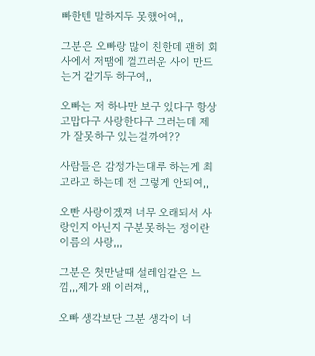빠한텐 말하지두 못했어여,,

그분은 오빠랑 많이 친한데 괜히 회사에서 저땜에 껄끄러운 사이 만드는거 같기두 하구여,,

오빠는 저 하나만 보구 있다구 항상 고맙다구 사랑한다구 그러는데 제가 잘못하구 있는걸까여??

사람들은 감정가는대루 하는게 최고라고 하는데 전 그렇게 안되여,,

오빤 사랑이겠져 너무 오래되서 사랑인지 아닌지 구분못하는 정이란 이름의 사랑,,,

그분은 첫만날때 설레임같은 느낌,,,제가 왜 이러져,,

오빠 생각보단 그분 생각이 너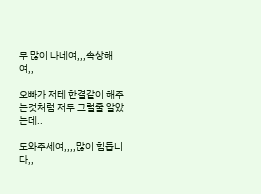무 많이 나네여,,,속상해여,,

오빠가 저테 한결같이 해주는것처럼 저두 그럴줄 알았는데..

도와주세여,,,,많이 힘듭니다,,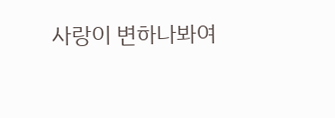사랑이 변하나봐여